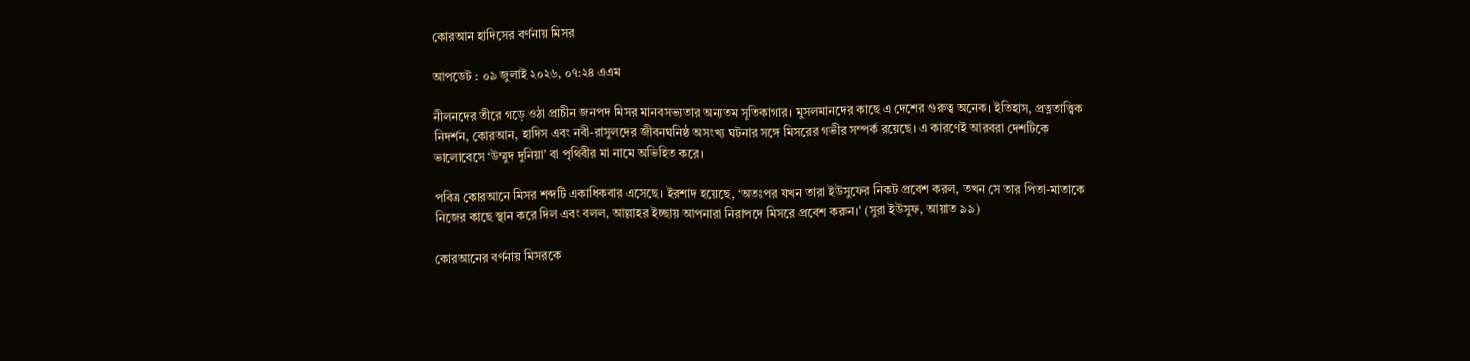কোরআন হাদিসের বর্ণনায় মিসর

আপডেট : ০৯ জুলাই ২০২৬, ০৭:২৪ এএম

নীলনদের তীরে গড়ে ওঠা প্রাচীন জনপদ মিসর মানবসভ্যতার অন্যতম সূতিকাগার। মুসলমানদের কাছে এ দেশের গুরুত্ব অনেক। ইতিহাস, প্রত্নতাত্ত্বিক নিদর্শন, কোরআন, হাদিস এবং নবী-রাসুলদের জীবনঘনিষ্ঠ অসংখ্য ঘটনার সঙ্গে মিসরের গভীর সম্পর্ক রয়েছে। এ কারণেই আরবরা দেশটিকে ভালোবেসে ‘উম্মুদ দুনিয়া’ বা পৃথিবীর মা নামে অভিহিত করে।

পবিত্র কোরআনে মিসর শব্দটি একাধিকবার এসেছে। ইরশাদ হয়েছে, ‘অতঃপর যখন তারা ইউসুফের নিকট প্রবেশ করল, তখন সে তার পিতা-মাতাকে নিজের কাছে স্থান করে দিল এবং বলল, আল্লাহর ইচ্ছায় আপনারা নিরাপদে মিসরে প্রবেশ করুন।’ (সুরা ইউসুফ, আয়াত ৯৯)

কোরআনের বর্ণনায় মিসরকে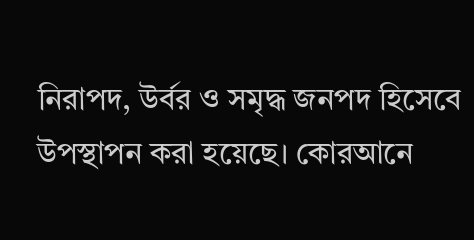নিরাপদ, উর্বর ও সমৃদ্ধ জনপদ হিসেবে উপস্থাপন করা হয়েছে। কোরআনে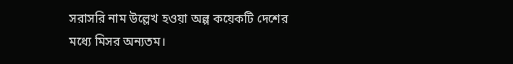সরাসরি নাম উল্লেখ হওয়া অল্প কয়েকটি দেশের মধ্যে মিসর অন্যতম।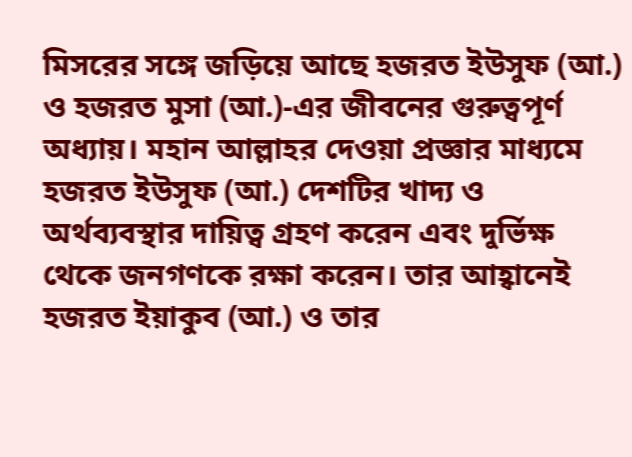মিসরের সঙ্গে জড়িয়ে আছে হজরত ইউসুফ (আ.) ও হজরত মুসা (আ.)-এর জীবনের গুরুত্বপূর্ণ অধ্যায়। মহান আল্লাহর দেওয়া প্রজ্ঞার মাধ্যমে হজরত ইউসুফ (আ.) দেশটির খাদ্য ও অর্থব্যবস্থার দায়িত্ব গ্রহণ করেন এবং দুর্ভিক্ষ থেকে জনগণকে রক্ষা করেন। তার আহ্বানেই হজরত ইয়াকুব (আ.) ও তার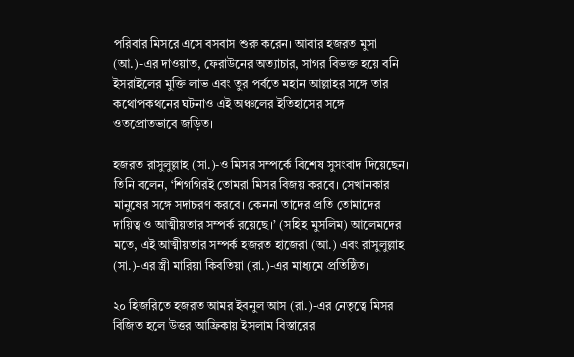পরিবার মিসরে এসে বসবাস শুরু করেন। আবার হজরত মুসা (আ.)-এর দাওয়াত, ফেরাউনের অত্যাচার, সাগর বিভক্ত হয়ে বনি ইসরাইলের মুক্তি লাভ এবং তুর পর্বতে মহান আল্লাহর সঙ্গে তার কথোপকথনের ঘটনাও এই অঞ্চলের ইতিহাসের সঙ্গে ওতপ্রোতভাবে জড়িত।

হজরত রাসুলুল্লাহ (সা.)-ও মিসর সম্পর্কে বিশেষ সুসংবাদ দিয়েছেন। তিনি বলেন, ‘শিগগিরই তোমরা মিসর বিজয় করবে। সেখানকার মানুষের সঙ্গে সদাচরণ করবে। কেননা তাদের প্রতি তোমাদের দায়িত্ব ও আত্মীয়তার সম্পর্ক রয়েছে।’ (সহিহ মুসলিম) আলেমদের মতে, এই আত্মীয়তার সম্পর্ক হজরত হাজেরা (আ.) এবং রাসুলুল্লাহ (সা.)-এর স্ত্রী মারিয়া কিবতিয়া (রা.)-এর মাধ্যমে প্রতিষ্ঠিত।

২০ হিজরিতে হজরত আমর ইবনুল আস (রা.)-এর নেতৃত্বে মিসর বিজিত হলে উত্তর আফ্রিকায় ইসলাম বিস্তারের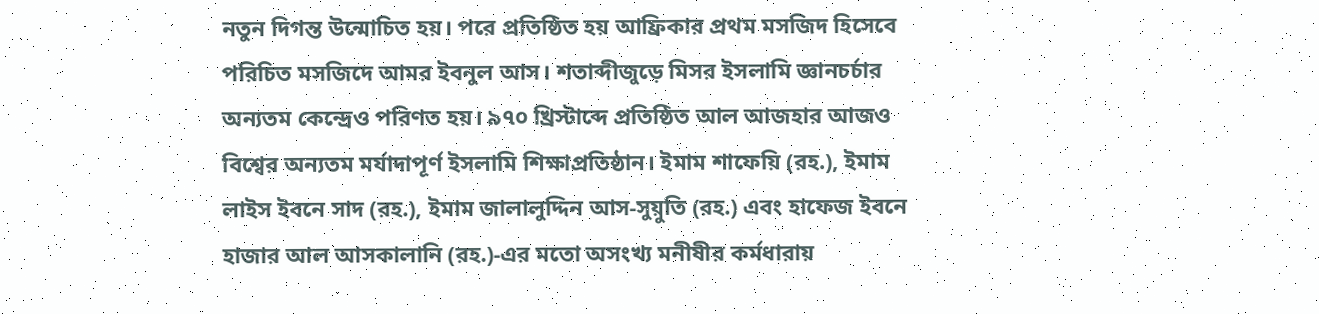নতুন দিগন্ত উন্মোচিত হয়। পরে প্রতিষ্ঠিত হয় আফ্রিকার প্রথম মসজিদ হিসেবে পরিচিত মসজিদে আমর ইবনুল আস। শতাব্দীজুড়ে মিসর ইসলামি জ্ঞানচর্চার অন্যতম কেন্দ্রেও পরিণত হয়। ৯৭০ খ্রিস্টাব্দে প্রতিষ্ঠিত আল আজহার আজও বিশ্বের অন্যতম মর্যাদাপূর্ণ ইসলামি শিক্ষাপ্রতিষ্ঠান। ইমাম শাফেয়ি (রহ.), ইমাম লাইস ইবনে সাদ (রহ.), ইমাম জালালুদ্দিন আস-সুয়ুতি (রহ.) এবং হাফেজ ইবনে হাজার আল আসকালানি (রহ.)-এর মতো অসংখ্য মনীষীর কর্মধারায়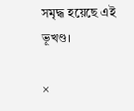সমৃদ্ধ হয়েছে এই ভূখণ্ড।

×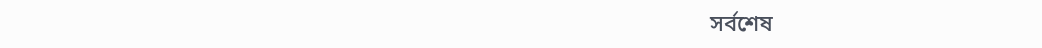সর্বশেষ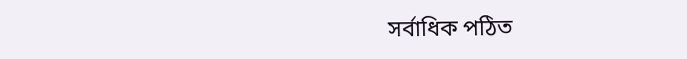সর্বাধিক পঠিত